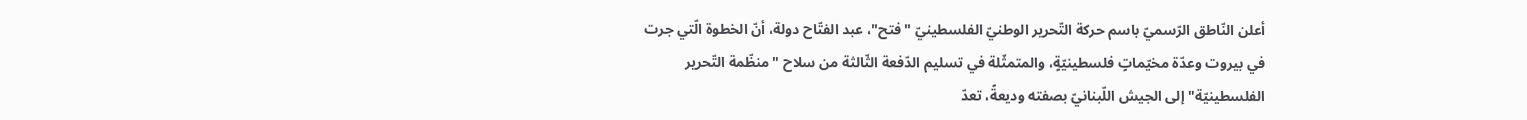أعلن النّاطق الرّسميّ باسم حركة التّحرير الوطنيّ الفلسطينيّ "فتح"، عبد الفتّاح دولة، أنّ الخطوة الّتي جرت في بيروت وعدّة مخيّماتٍ فلسطينيّةٍ، والمتمثّلة في تسليم الدّفعة الثّالثة من سلاح "منظّمة التّحرير الفلسطينيّة" إلى الجيش اللّبنانيّ بصفته وديعةً، تعدّ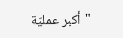"أكبر عمليّة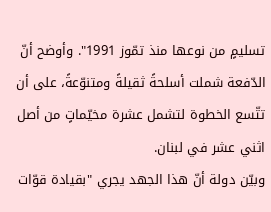تسليمٍ من نوعها منذ تمّوز 1991". وأوضح أنّ الدّفعة شملت أسلحةً ثقيلةً ومتنوّعةً، على أن تتّسع الخطوة لتشمل عشرة مخيّماتٍ من أصل اثني عشر في لبنان.
وبيّن دولة أنّ هذا الجهد يجري "بقيادة قوّات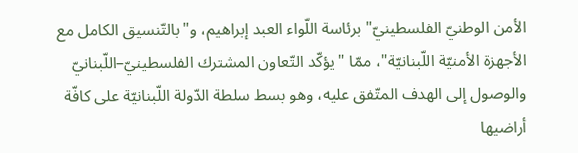الأمن الوطنيّ الفلسطينيّ" برئاسة اللّواء العبد إبراهيم، و"بالتّنسيق الكامل مع الأجهزة الأمنيّة اللّبنانيّة"، ممّا "يؤكّد التّعاون المشترك الفلسطينيّ–اللّبنانيّ والوصول إلى الهدف المتّفق عليه، وهو بسط سلطة الدّولة اللّبنانيّة على كافّة أراضيها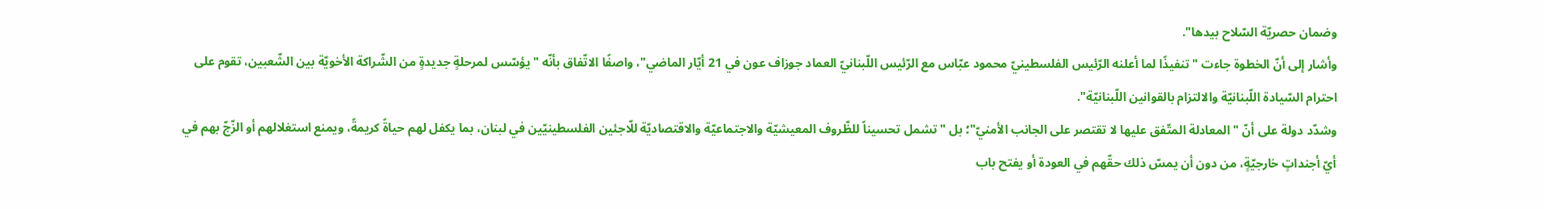وضمان حصريّة السّلاح بيدها".
وأشار إلى أنّ الخطوة جاءت "تنفيذًا لما أعلنه الرّئيس الفلسطينيّ محمود عبّاس مع الرّئيس اللّبنانيّ العماد جوزاف عون في 21 أيّار الماضي"، واصفًا الاتّفاق بأنّه "يؤسّس لمرحلةٍ جديدةٍ من الشّراكة الأخويّة بين الشّعبين، تقوم على احترام السّيادة اللّبنانيّة والالتزام بالقوانين اللّبنانيّة".
وشدّد دولة على أنّ "المعادلة المتّفق عليها لا تقتصر على الجانب الأمنيّ"؛ بل "تشمل تحسيناً للظّروف المعيشيّة والاجتماعيّة والاقتصاديّة للّاجئين الفلسطينيّين في لبنان، بما يكفل لهم حياةً كريمةً، ويمنع استغلالهم أو الزّجّ بهم في أيّ أجنداتٍ خارجيّةٍ، من دون أن يمسّ ذلك حقّهم في العودة أو يفتح باب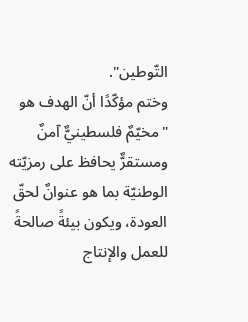التّوطين".
وختم مؤكّدًا أنّ الهدف هو "مخيّمٌ فلسطينيٌّ آمنٌ ومستقرٌّ يحافظ على رمزيّته الوطنيّة بما هو عنوانٌ لحقّ العودة، ويكون بيئةً صالحةً للعمل والإنتاج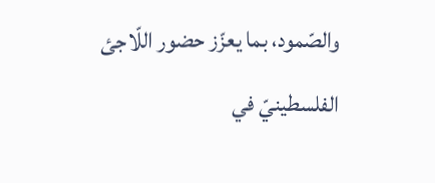والصّمود، بما يعزّز حضور اللّاجئ الفلسطينيّ في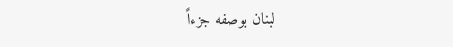لبنان بوصفه جزءاً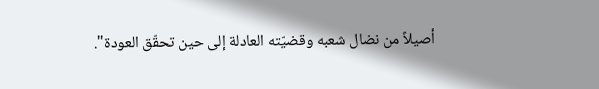أصيلاً من نضال شعبه وقضيّته العادلة إلى حين تحقّق العودة".